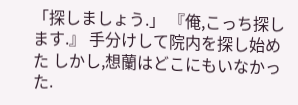「探しましょう.」 『俺,こっち探します.』 手分けして院内を探し始めた しかし,想蘭はどこにもいなかった.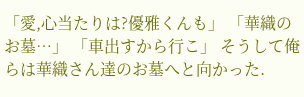「愛,心当たりは?優雅くんも」 「華織のお墓…」 「車出すから行こ」 そうして俺らは華織さん達のお墓へと向かった.